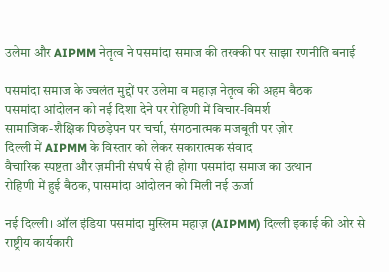उलेमा और AIPMM नेतृत्व ने पसमांदा समाज की तरक्की पर साझा रणनीति बनाई

पसमांदा समाज के ज्वलंत मुद्दों पर उलेमा व महाज़ नेतृत्व की अहम बैठक
पसमांदा आंदोलन को नई दिशा देने पर रोहिणी में विचार-विमर्श
सामाजिक-शैक्षिक पिछड़ेपन पर चर्चा, संगठनात्मक मजबूती पर ज़ोर
दिल्ली में AIPMM के विस्तार को लेकर सकारात्मक संवाद
वैचारिक स्पष्टता और ज़मीनी संघर्ष से ही होगा पसमांदा समाज का उत्थान
रोहिणी में हुई बैठक, पासमांदा आंदोलन को मिली नई ऊर्जा

नई दिल्ली। ऑल इंडिया पसमांदा मुस्लिम महाज़ (AIPMM) दिल्ली इकाई की ओर से राष्ट्रीय कार्यकारी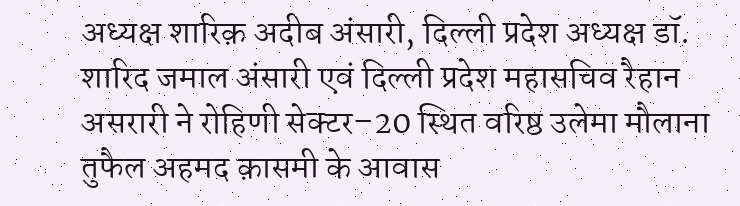अध्यक्ष शारिक़ अदीब अंसारी, दिल्ली प्रदेश अध्यक्ष डॉ. शारिद जमाल अंसारी एवं दिल्ली प्रदेश महासचिव रैहान असरारी ने रोहिणी सेक्टर–20 स्थित वरिष्ठ उलेमा मौलाना तुफैल अहमद क़ासमी के आवास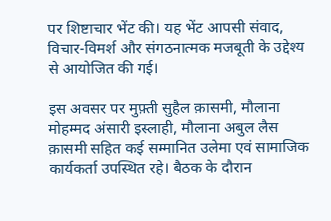पर शिष्टाचार भेंट की। यह भेंट आपसी संवाद, विचार-विमर्श और संगठनात्मक मजबूती के उद्देश्य से आयोजित की गई।

इस अवसर पर मुफ़्ती सुहैल क़ासमी, मौलाना मोहम्मद अंसारी इस्लाही, मौलाना अबुल लैस क़ासमी सहित कई सम्मानित उलेमा एवं सामाजिक कार्यकर्ता उपस्थित रहे। बैठक के दौरान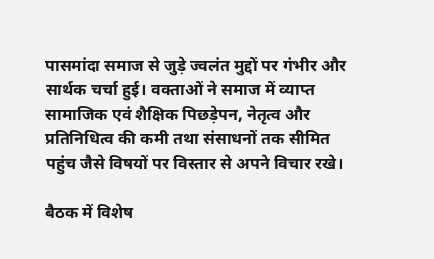पासमांदा समाज से जुड़े ज्वलंत मुद्दों पर गंभीर और सार्थक चर्चा हुई। वक्ताओं ने समाज में व्याप्त सामाजिक एवं शैक्षिक पिछड़ेपन, नेतृत्व और प्रतिनिधित्व की कमी तथा संसाधनों तक सीमित पहुंच जैसे विषयों पर विस्तार से अपने विचार रखे।

बैठक में विशेष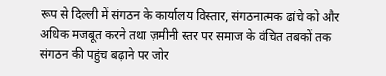रूप से दिल्ली में संगठन के कार्यालय विस्तार, संगठनात्मक ढांचे को और अधिक मजबूत करने तथा ज़मीनी स्तर पर समाज के वंचित तबकों तक संगठन की पहुंच बढ़ाने पर जोर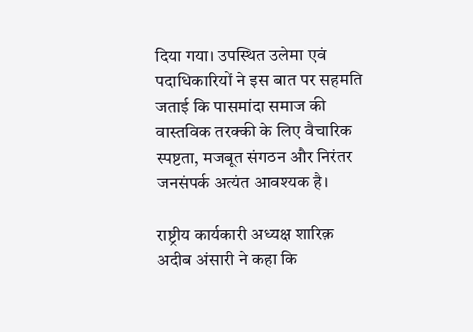दिया गया। उपस्थित उलेमा एवं पदाधिकारियों ने इस बात पर सहमति जताई कि पासमांदा समाज की वास्तविक तरक्की के लिए वैचारिक स्पष्टता, मजबूत संगठन और निरंतर जनसंपर्क अत्यंत आवश्यक है।

राष्ट्रीय कार्यकारी अध्यक्ष शारिक़ अदीब अंसारी ने कहा कि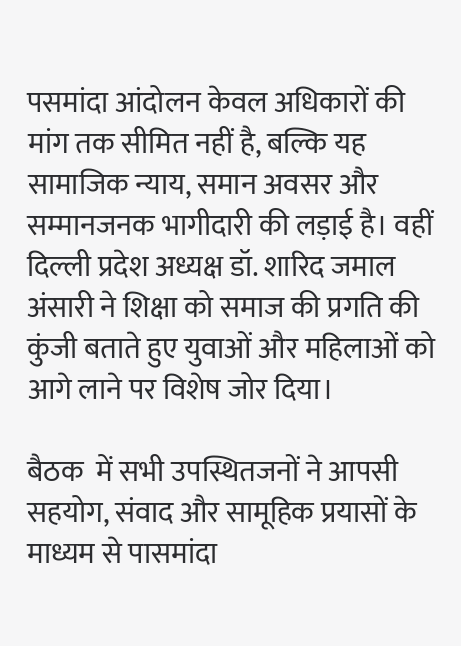पसमांदा आंदोलन केवल अधिकारों की मांग तक सीमित नहीं है, बल्कि यह सामाजिक न्याय, समान अवसर और सम्मानजनक भागीदारी की लड़ाई है। वहीं दिल्ली प्रदेश अध्यक्ष डॉ. शारिद जमाल अंसारी ने शिक्षा को समाज की प्रगति की कुंजी बताते हुए युवाओं और महिलाओं को आगे लाने पर विशेष जोर दिया।

बैठक  में सभी उपस्थितजनों ने आपसी सहयोग, संवाद और सामूहिक प्रयासों के माध्यम से पासमांदा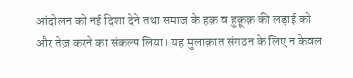आंदोलन को नई दिशा देने तथा समाज के हक़ व हुक़ूक़ की लड़ाई को और तेज़ करने का संकल्प लिया। यह मुलाक़ात संगठन के लिए न केवल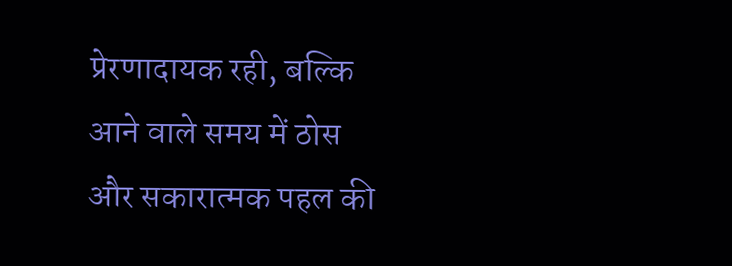प्रेरणादायक रही, बल्कि आने वाले समय में ठोस और सकारात्मक पहल की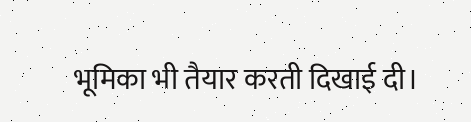भूमिका भी तैयार करती दिखाई दी।